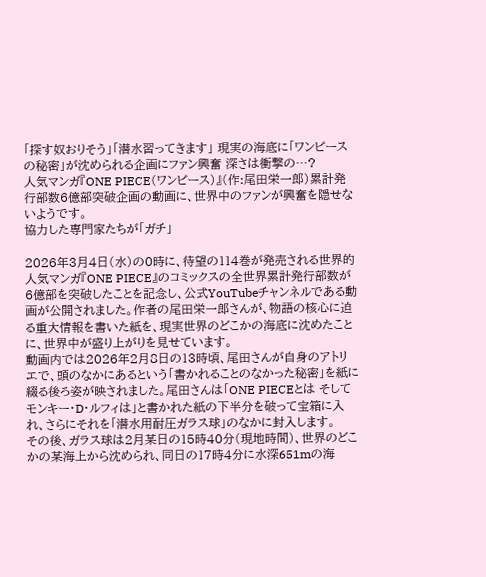「探す奴おりそう」「潜水習ってきます」 現実の海底に「ワンピースの秘密」が沈められる企画にファン興奮 深さは衝撃の…?
人気マンガ『ONE PIECE(ワンピース)』(作:尾田栄一郎)累計発行部数6億部突破企画の動画に、世界中のファンが興奮を隠せないようです。
協力した専門家たちが「ガチ」

2026年3月4日(水)の0時に、待望の114巻が発売される世界的人気マンガ『ONE PIECE』のコミックスの全世界累計発行部数が6億部を突破したことを記念し、公式YouTubeチャンネルである動画が公開されました。作者の尾田栄一郎さんが、物語の核心に迫る重大情報を書いた紙を、現実世界のどこかの海底に沈めたことに、世界中が盛り上がりを見せています。
動画内では2026年2月8日の13時頃、尾田さんが自身のアトリエで、頭のなかにあるという「書かれることのなかった秘密」を紙に綴る後ろ姿が映されました。尾田さんは「ONE PIECEとは そしてモンキー・D・ルフィは」と書かれた紙の下半分を破って宝箱に入れ、さらにそれを「潜水用耐圧ガラス球」のなかに封入します。
その後、ガラス球は2月某日の15時40分(現地時間)、世界のどこかの某海上から沈められ、同日の17時4分に水深651mの海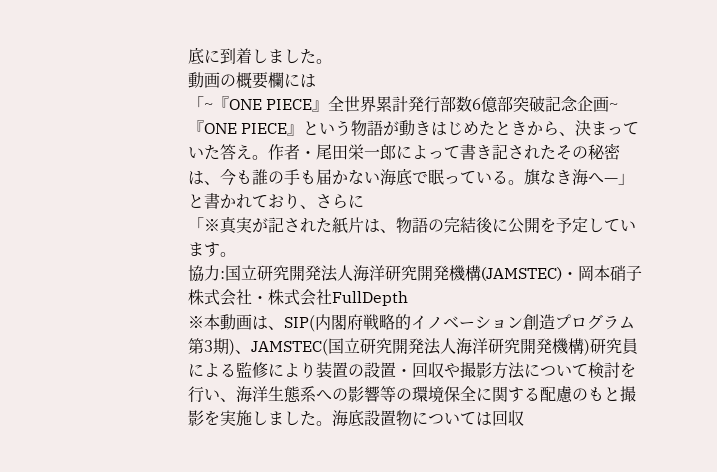底に到着しました。
動画の概要欄には
「~『ONE PIECE』全世界累計発行部数6億部突破記念企画~『ONE PIECE』という物語が動きはじめたときから、決まっていた答え。作者・尾田栄一郎によって書き記されたその秘密は、今も誰の手も届かない海底で眠っている。旗なき海へ—」
と書かれており、さらに
「※真実が記された紙片は、物語の完結後に公開を予定しています。
協力:国立研究開発法人海洋研究開発機構(JAMSTEC)・岡本硝子株式会社・株式会社FullDepth
※本動画は、SIP(内閣府戦略的イノベーション創造プログラム第3期)、JAMSTEC(国立研究開発法人海洋研究開発機構)研究員による監修により装置の設置・回収や撮影方法について検討を行い、海洋生態系への影響等の環境保全に関する配慮のもと撮影を実施しました。海底設置物については回収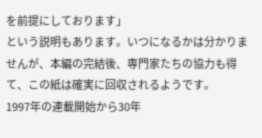を前提にしております」
という説明もあります。いつになるかは分かりませんが、本編の完結後、専門家たちの協力も得て、この紙は確実に回収されるようです。
1997年の連載開始から30年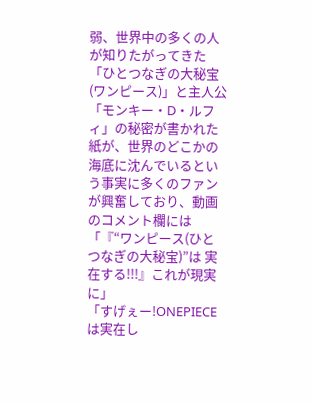弱、世界中の多くの人が知りたがってきた「ひとつなぎの大秘宝(ワンピース)」と主人公「モンキー・D・ルフィ」の秘密が書かれた紙が、世界のどこかの海底に沈んでいるという事実に多くのファンが興奮しており、動画のコメント欄には
「『“ワンピース(ひとつなぎの大秘宝)”は 実在する!!!』これが現実に」
「すげぇー!ONEPIECEは実在し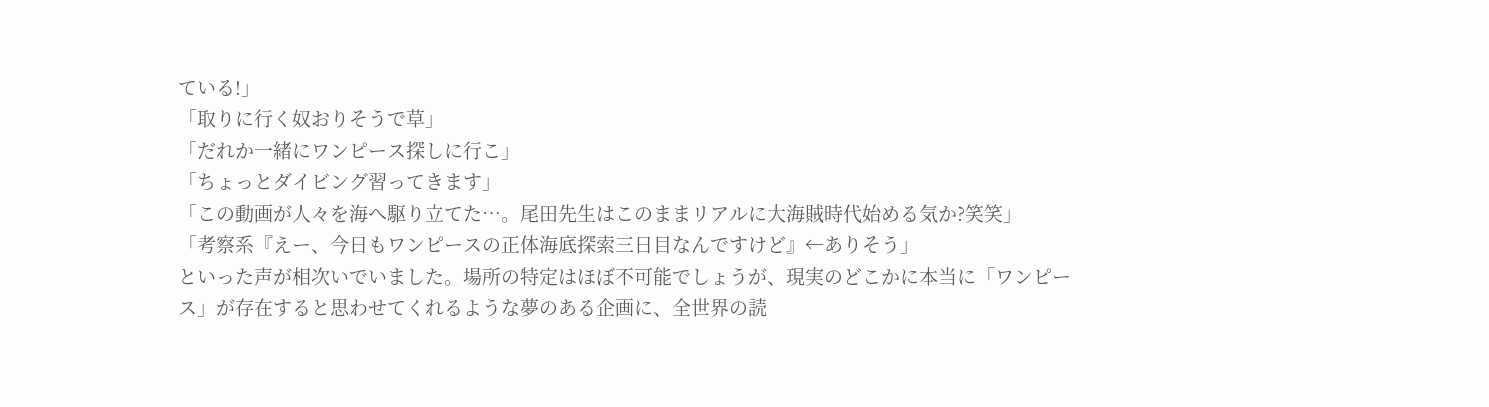ている!」
「取りに行く奴おりそうで草」
「だれか一緒にワンピース探しに行こ」
「ちょっとダイビング習ってきます」
「この動画が人々を海へ駆り立てた…。尾田先生はこのままリアルに大海賊時代始める気か?笑笑」
「考察系『えー、今日もワンピースの正体海底探索三日目なんですけど』←ありそう」
といった声が相次いでいました。場所の特定はほぼ不可能でしょうが、現実のどこかに本当に「ワンピース」が存在すると思わせてくれるような夢のある企画に、全世界の読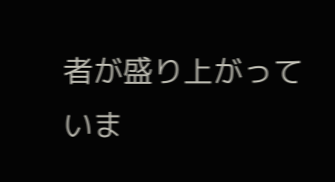者が盛り上がっていま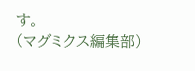す。
(マグミクス編集部)